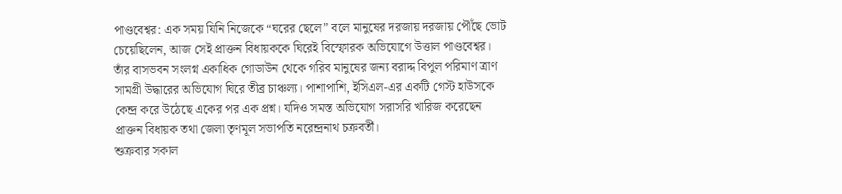পাণ্ডবেশ্বর: এক সময় যিনি নিজেকে “ঘরের ছেলে” বলে মানুষের দরজায় দরজায় পৌঁছে ভোট চেয়েছিলেন, আজ সেই প্রাক্তন বিধায়ককে ঘিরেই বিস্ফোরক অভিযোগে উত্তাল পাণ্ডবেশ্বর।
তাঁর বাসভবন সংলগ্ন একাধিক গোডাউন থেকে গরিব মানুষের জন্য বরাদ্দ বিপুল পরিমাণ ত্রাণ সামগ্রী উদ্ধারের অভিযোগ ঘিরে তীব্র চাঞ্চল্য। পাশাপাশি, ইসিএল-এর একটি গেস্ট হাউসকে কেন্দ্র করে উঠেছে একের পর এক প্রশ্ন। যদিও সমস্ত অভিযোগ সরাসরি খারিজ করেছেন প্রাক্তন বিধায়ক তথা জেলা তৃণমূল সভাপতি নরেন্দ্রনাথ চক্রবর্তী।
শুক্রবার সকাল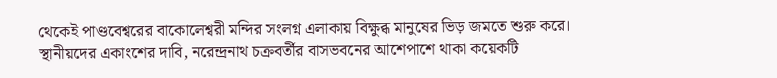থেকেই পাণ্ডবেশ্বরের বাকোলেশ্বরী মন্দির সংলগ্ন এলাকায় বিক্ষুব্ধ মানুষের ভিড় জমতে শুরু করে। স্থানীয়দের একাংশের দাবি, নরেন্দ্রনাথ চক্রবর্তীর বাসভবনের আশেপাশে থাকা কয়েকটি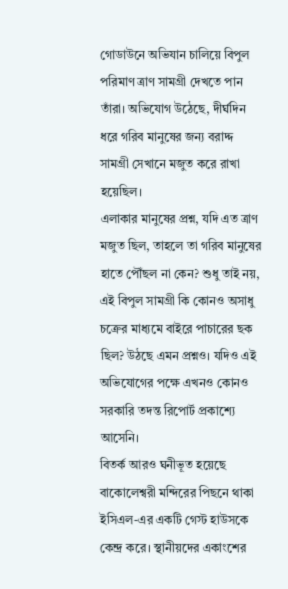গোডাউনে অভিযান চালিয়ে বিপুল পরিমাণ ত্রাণ সামগ্রী দেখতে পান তাঁরা। অভিযোগ উঠেছে, দীর্ঘদিন ধরে গরিব মানুষের জন্য বরাদ্দ সামগ্রী সেখানে মজুত করে রাখা হয়েছিল।
এলাকার মানুষের প্রশ্ন, যদি এত ত্রাণ মজুত ছিল, তাহলে তা গরিব মানুষের হাতে পৌঁছল না কেন? শুধু তাই নয়, এই বিপুল সামগ্রী কি কোনও অসাধু চক্রের মাধ্যমে বাইরে পাচারের ছক ছিল? উঠছে এমন প্রশ্নও। যদিও এই অভিযোগের পক্ষে এখনও কোনও সরকারি তদন্ত রিপোর্ট প্রকাশ্যে আসেনি।
বিতর্ক আরও ঘনীভূত হয়েছে বাকোলেশ্বরী মন্দিরের পিছনে থাকা ইসিএল-এর একটি গেস্ট হাউসকে কেন্দ্র করে। স্থানীয়দের একাংশের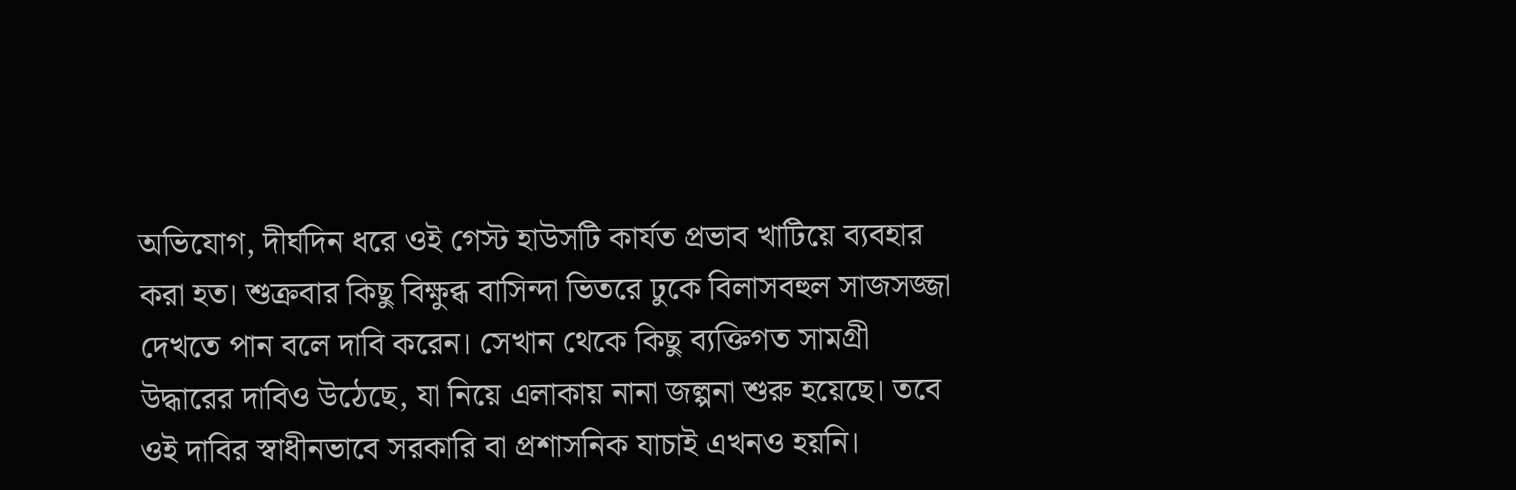অভিযোগ, দীর্ঘদিন ধরে ওই গেস্ট হাউসটি কার্যত প্রভাব খাটিয়ে ব্যবহার করা হত। শুক্রবার কিছু বিক্ষুব্ধ বাসিন্দা ভিতরে ঢুকে বিলাসবহুল সাজসজ্জা দেখতে পান বলে দাবি করেন। সেখান থেকে কিছু ব্যক্তিগত সামগ্রী উদ্ধারের দাবিও উঠেছে, যা নিয়ে এলাকায় নানা জল্পনা শুরু হয়েছে। তবে ওই দাবির স্বাধীনভাবে সরকারি বা প্রশাসনিক যাচাই এখনও হয়নি।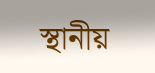স্থানীয়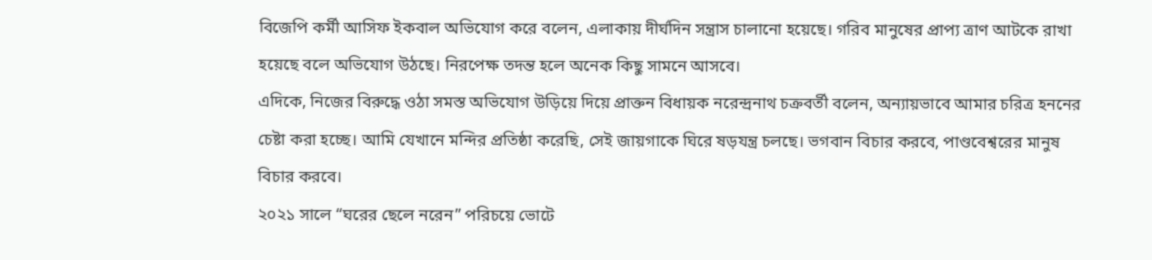বিজেপি কর্মী আসিফ ইকবাল অভিযোগ করে বলেন, এলাকায় দীর্ঘদিন সন্ত্রাস চালানো হয়েছে। গরিব মানুষের প্রাপ্য ত্রাণ আটকে রাখা হয়েছে বলে অভিযোগ উঠছে। নিরপেক্ষ তদন্ত হলে অনেক কিছু সামনে আসবে।
এদিকে, নিজের বিরুদ্ধে ওঠা সমস্ত অভিযোগ উড়িয়ে দিয়ে প্রাক্তন বিধায়ক নরেন্দ্রনাথ চক্রবর্তী বলেন, অন্যায়ভাবে আমার চরিত্র হননের চেষ্টা করা হচ্ছে। আমি যেখানে মন্দির প্রতিষ্ঠা করেছি, সেই জায়গাকে ঘিরে ষড়যন্ত্র চলছে। ভগবান বিচার করবে, পাণ্ডবেশ্বরের মানুষ বিচার করবে।
২০২১ সালে “ঘরের ছেলে নরেন” পরিচয়ে ভোটে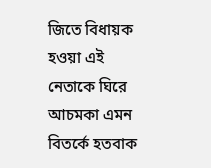জিতে বিধায়ক হওয়া এই নেতাকে ঘিরে আচমকা এমন বিতর্কে হতবাক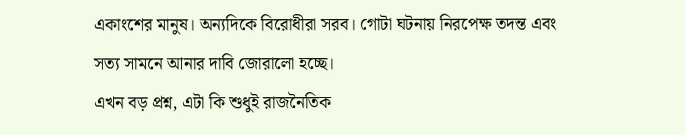একাংশের মানুষ। অন্যদিকে বিরোধীরা সরব। গোটা ঘটনায় নিরপেক্ষ তদন্ত এবং সত্য সামনে আনার দাবি জোরালো হচ্ছে।
এখন বড় প্রশ্ন, এটা কি শুধুই রাজনৈতিক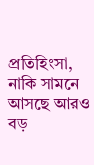প্রতিহিংসা, নাকি সামনে আসছে আরও বড়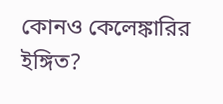কোনও কেলেঙ্কারির ইঙ্গিত?